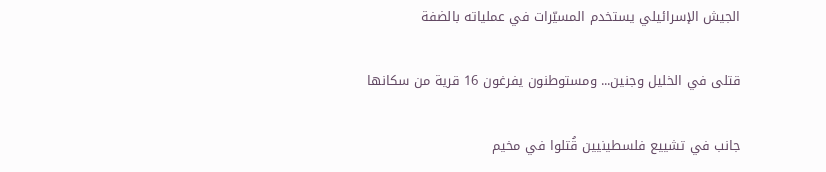الجيش الإسرائيلي يستخدم المسيّرات في عملياته بالضفة

قتلى في الخليل وجنين... ومستوطنون يفرغون 16 قرية من سكانها

جانب في تشييع فلسطينيين قُتلوا في مخيم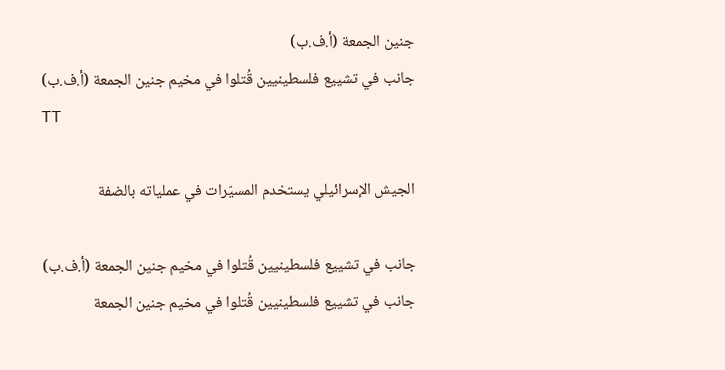جنين الجمعة (أ.ف.ب)
جانب في تشييع فلسطينيين قُتلوا في مخيم جنين الجمعة (أ.ف.ب)
TT

الجيش الإسرائيلي يستخدم المسيّرات في عملياته بالضفة

جانب في تشييع فلسطينيين قُتلوا في مخيم جنين الجمعة (أ.ف.ب)
جانب في تشييع فلسطينيين قُتلوا في مخيم جنين الجمعة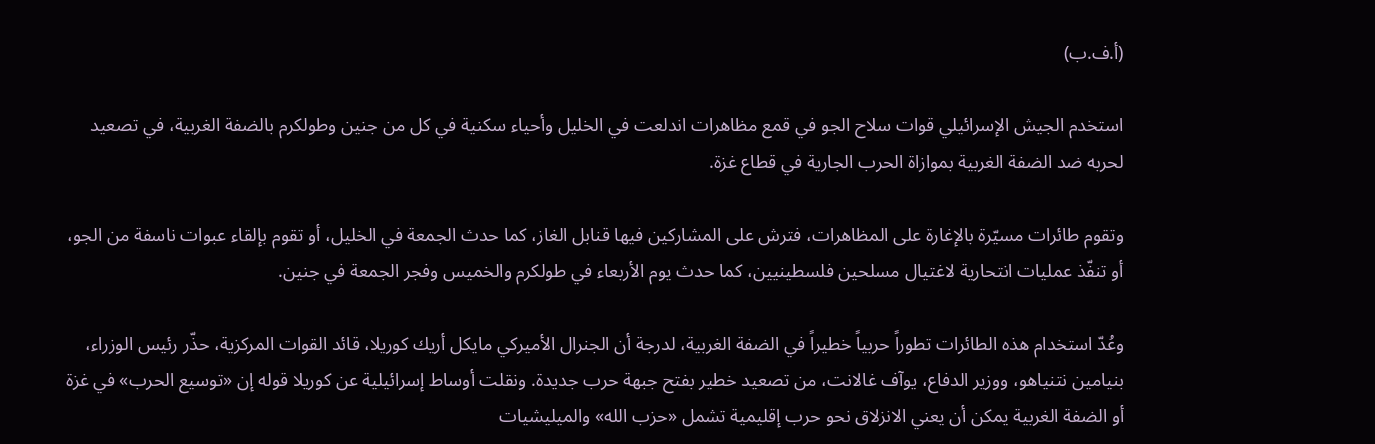(أ.ف.ب)

استخدم الجيش الإسرائيلي قوات سلاح الجو في قمع مظاهرات اندلعت في الخليل وأحياء سكنية في كل من جنين وطولكرم بالضفة الغربية، في تصعيد لحربه ضد الضفة الغربية بموازاة الحرب الجارية في قطاع غزة.

وتقوم طائرات مسيّرة بالإغارة على المظاهرات، فترش على المشاركين فيها قنابل الغاز، كما حدث الجمعة في الخليل، أو تقوم بإلقاء عبوات ناسفة من الجو، أو تنفّذ عمليات انتحارية لاغتيال مسلحين فلسطينيين، كما حدث يوم الأربعاء في طولكرم والخميس وفجر الجمعة في جنين.

وعُدّ استخدام هذه الطائرات تطوراً حربياً خطيراً في الضفة الغربية، لدرجة أن الجنرال الأميركي مايكل أريك كوريلا، قائد القوات المركزية، حذّر رئيس الوزراء، بنيامين نتنياهو، ووزير الدفاع، يوآف غالانت، من تصعيد خطير بفتح جبهة حرب جديدة. ونقلت أوساط إسرائيلية عن كوريلا قوله إن «توسيع الحرب» في غزة أو الضفة الغربية يمكن أن يعني الانزلاق نحو حرب إقليمية تشمل «حزب الله» والميليشيات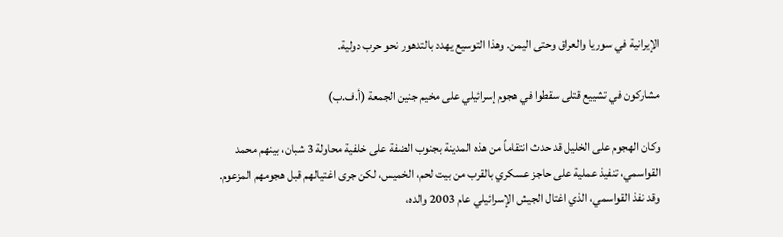الإيرانية في سوريا والعراق وحتى اليمن. وهذا التوسيع يهدد بالتدهور نحو حرب دولية.

مشاركون في تشييع قتلى سقطوا في هجوم إسرائيلي على مخيم جنين الجمعة (أ.ف.ب)

وكان الهجوم على الخليل قد حدث انتقاماً من هذه المدينة بجنوب الضفة على خلفية محاولة 3 شبان، بينهم محمد القواسمي، تنفيذ عملية على حاجز عسكري بالقرب من بيت لحم، الخميس، لكن جرى اغتيالهم قبل هجومهم المزعوم. وقد نفذ القواسمي، الذي اغتال الجيش الإسرائيلي عام 2003 والده،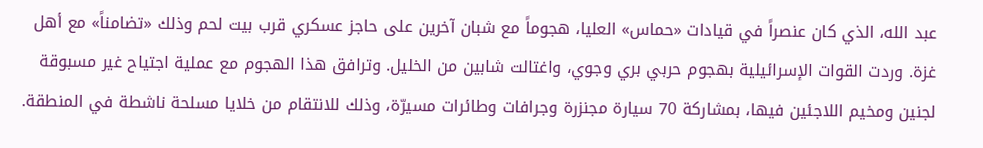عبد الله، الذي كان عنصراً في قيادات «حماس» العليا، هجوماً مع شبان آخرين على حاجز عسكري قرب بيت لحم وذلك «تضامناً» مع أهل غزة. وردت القوات الإسرائيلية بهجوم حربي بري وجوي، واغتالت شابين من الخليل. وترافق هذا الهجوم مع عملية اجتياح غير مسبوقة لجنين ومخيم اللاجئين فيها، بمشاركة 70 سيارة مجنزرة وجرافات وطائرات مسيرّة، وذلك للانتقام من خلايا مسلحة ناشطة في المنطقة.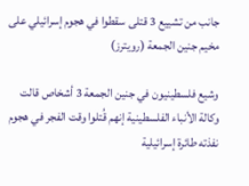جانب من تشييع 3 قتلى سقطوا في هجوم إسرائيلي على مخيم جنين الجمعة (رويترز)

وشيع فلسطينيون في جنين الجمعة 3 أشخاص قالت وكالة الأنباء الفلسطينية إنهم قُتلوا وقت الفجر في هجوم نفذته طائرة إسرائيلية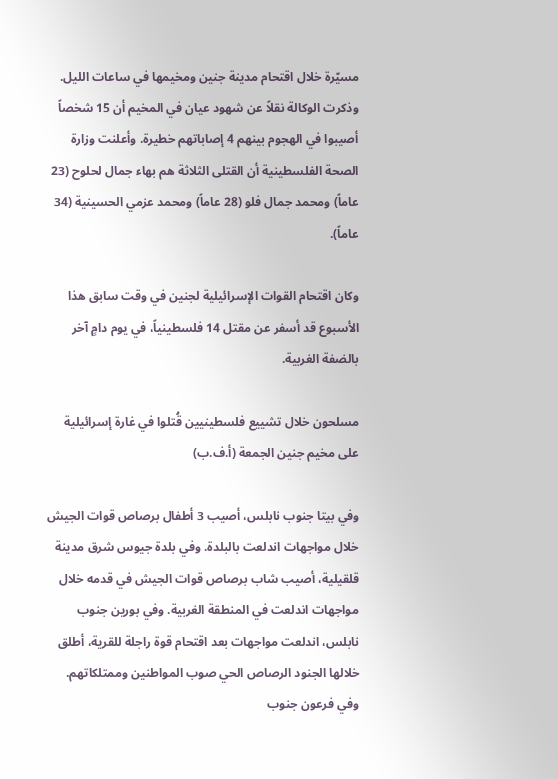مسيّرة خلال اقتحام مدينة جنين ومخيمها في ساعات الليل. وذكرت الوكالة نقلاً عن شهود عيان في المخيم أن 15 شخصاً أصيبوا في الهجوم بينهم 4 إصاباتهم خطيرة. وأعلنت وزارة الصحة الفلسطينية أن القتلى الثلاثة هم بهاء جمال لحلوح (23 عاماً) ومحمد جمال فلو (28 عاماً) ومحمد عزمي الحسينية (34 عاماً).

وكان اقتحام القوات الإسرائيلية لجنين في وقت سابق هذا الأسبوع قد أسفر عن مقتل 14 فلسطينياً، في يوم دامٍ آخر بالضفة الغربية.

مسلحون خلال تشييع فلسطينيين قُتلوا في غارة إسرائيلية على مخيم جنين الجمعة (أ.ف.ب)

وفي بيتا جنوب نابلس، أصيب 3 أطفال برصاص قوات الجيش خلال مواجهات اندلعت بالبلدة. وفي بلدة جيوس شرق مدينة قلقيلية، أصيب شاب برصاص قوات الجيش في قدمه خلال مواجهات اندلعت في المنطقة الغربية. وفي بورين جنوب نابلس، اندلعت مواجهات بعد اقتحام قوة راجلة للقرية، أطلق خلالها الجنود الرصاص الحي صوب المواطنين وممتلكاتهم. وفي فرعون جنوب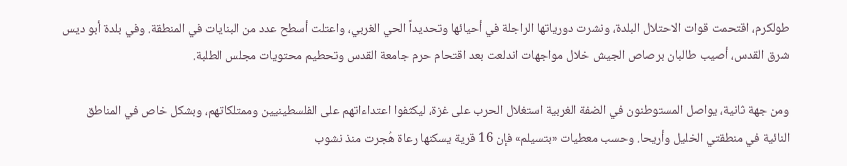طولكرم، اقتحمت قوات الاحتلال البلدة، ونشرت دورياتها الراجلة في أحيائها وتحديداً الحي الغربي، واعتلت أسطح عدد من البنايات في المنطقة. وفي بلدة أبو ديس شرق القدس، أصيب طالبان برصاص الجيش خلال مواجهات اندلعت بعد اقتحام حرم جامعة القدس وتحطيم محتويات مجلس الطلبة.

ومن جهة ثانية، يواصل المستوطنون في الضفة الغربية استغلال الحرب على غزة، ليكثفوا اعتداءاتهم على الفلسطينيين وممتلكاتهم، وبشكل خاص في المناطق النائية في منطقتي الخليل وأريحا. وحسب معطيات «بتسيلم» فإن 16 قرية يسكنها رعاة هُجرت منذ نشوب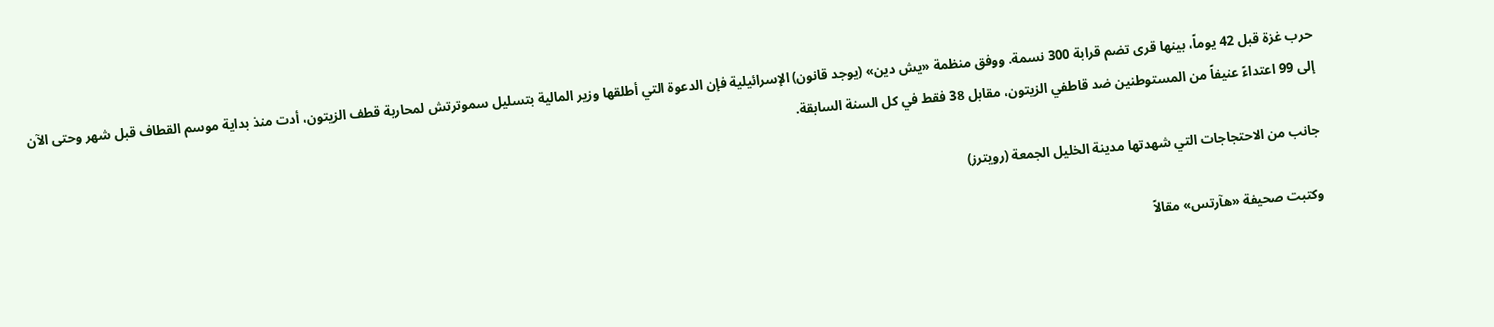حرب غزة قبل 42 يوماً، بينها قرى تضم قرابة 300 نسمة. ووفق منظمة «يش دين» (يوجد قانون) الإسرائيلية فإن الدعوة التي أطلقها وزير المالية بتسليل سموترتش لمحاربة قطف الزيتون، أدت منذ بداية موسم القطاف قبل شهر وحتى الآن إلى 99 اعتداءً عنيفاً من المستوطنين ضد قاطفي الزيتون، مقابل 38 فقط في كل السنة السابقة.

جانب من الاحتجاجات التي شهدتها مدينة الخليل الجمعة (رويترز)

وكتبت صحيفة «هآرتس» مقالاً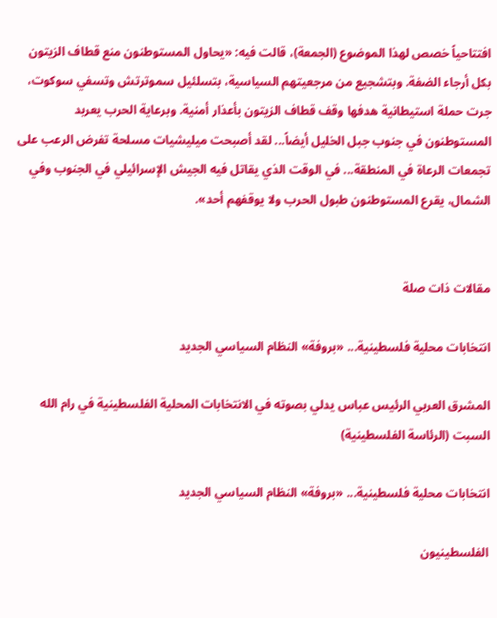افتتاحياً خصص لهذا الموضوع (الجمعة)، قالت فيه: «يحاول المستوطنون منع قطاف الزيتون بكل أرجاء الضفة. وبتشجيع من مرجعيتهم السياسية، بتسلئيل سموترتش وتسفي سوكوت، جرت حملة استيطانية هدفها وقف قطاف الزيتون بأعذار أمنية. وبرعاية الحرب يعربد المستوطنون في جنوب جبل الخليل أيضاً... لقد أصبحت ميليشيات مسلحة تفرض الرعب على تجمعات الرعاة في المنطقة... في الوقت الذي يقاتل فيه الجيش الإسرائيلي في الجنوب وفي الشمال، يقرع المستوطنون طبول الحرب ولا يوقفهم أحد».


مقالات ذات صلة

انتخابات محلية فلسطينية... «بروفة» النظام السياسي الجديد

المشرق العربي الرئيس عباس يدلي بصوته في الانتخابات المحلية الفلسطينية في رام الله السبت (الرئاسة الفلسطينية)

انتخابات محلية فلسطينية... «بروفة» النظام السياسي الجديد

الفلسطينيون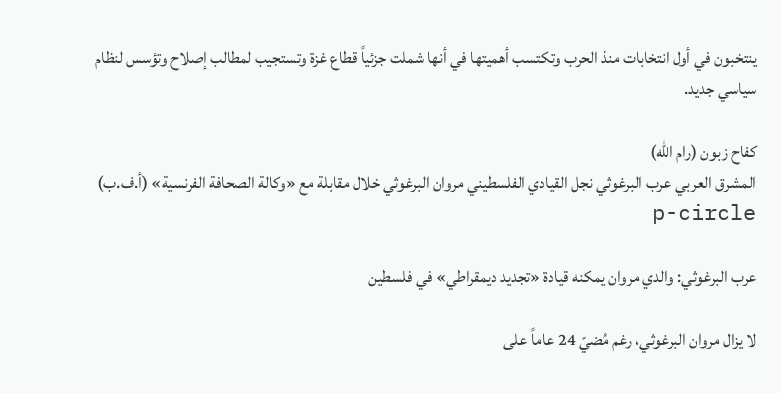ينتخبون في أول انتخابات منذ الحرب وتكتسب أهميتها في أنها شملت جزئياً قطاع غزة وتستجيب لمطالب إصلاح وتؤسس لنظام سياسي جديد.

كفاح زبون (رام الله)
المشرق العربي عرب البرغوثي نجل القيادي الفلسطيني مروان البرغوثي خلال مقابلة مع «وكالة الصحافة الفرنسية» (أ.ف.ب) p-circle

عرب البرغوثي: والدي مروان يمكنه قيادة «تجديد ديمقراطي» في فلسطين

لا يزال مروان البرغوثي، رغم مُضيّ 24 عاماً على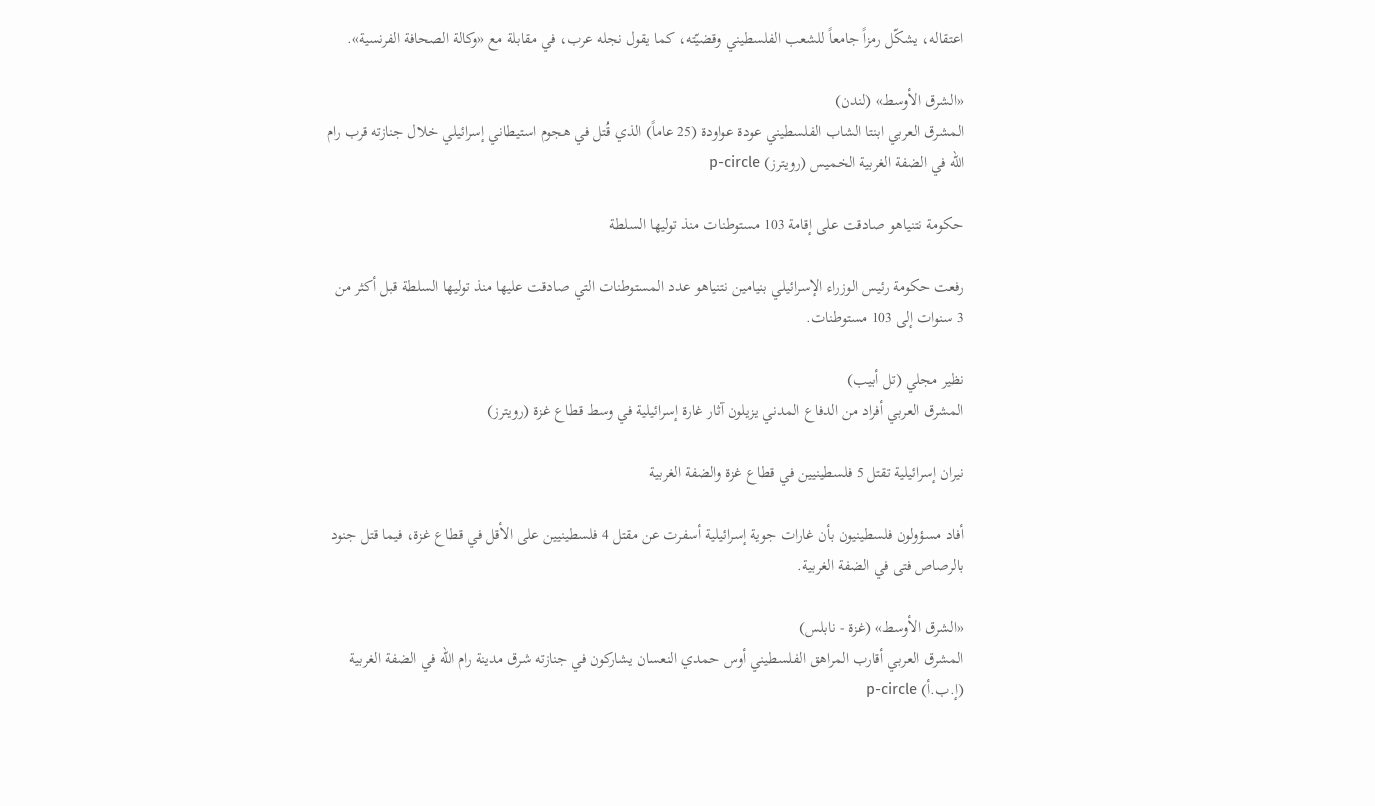اعتقاله، يشكّل رمزاً جامعاً للشعب الفلسطيني وقضيّته، كما يقول نجله عرب، في مقابلة مع «وكالة الصحافة الفرنسية».

«الشرق الأوسط» (لندن)
المشرق العربي ابنتا الشاب الفلسطيني عودة عواودة (25 عاماً) الذي قُتل في هجوم استيطاني إسرائيلي خلال جنازته قرب رام الله في الضفة الغربية الخميس (رويترز) p-circle

حكومة نتنياهو صادقت على إقامة 103 مستوطنات منذ توليها السلطة

رفعت حكومة رئيس الوزراء الإسرائيلي بنيامين نتنياهو عدد المستوطنات التي صادقت عليها منذ توليها السلطة قبل أكثر من 3 سنوات إلى 103 مستوطنات.

نظير مجلي (تل أبيب)
المشرق العربي أفراد من الدفاع المدني يزيلون آثار غارة إسرائيلية في وسط قطاع غزة (رويترز)

نيران إسرائيلية تقتل 5 فلسطينيين في قطاع غزة والضفة الغربية

أفاد مسؤولون فلسطينيون بأن غارات جوية إسرائيلية أسفرت عن مقتل 4 فلسطينيين على الأقل في قطاع غزة، فيما قتل جنود بالرصاص فتى في الضفة الغربية.

«الشرق الأوسط» (غزة - نابلس)
المشرق العربي أقارب المراهق الفلسطيني أوس حمدي النعسان يشاركون في جنازته شرق مدينة رام الله في الضفة الغربية (إ.ب.أ) p-circle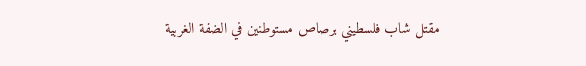مقتل شاب فلسطيني برصاص مستوطنين في الضفة الغربية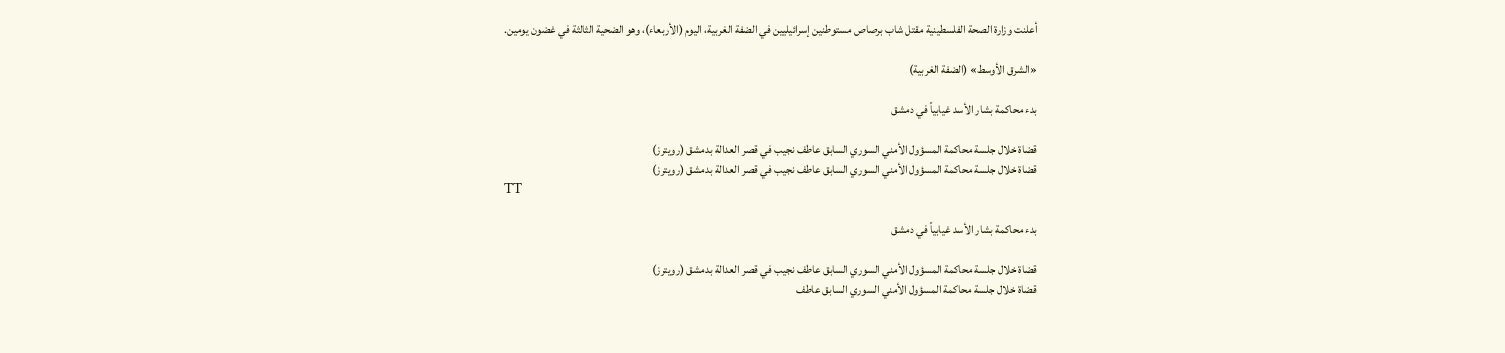أعلنت وزارة الصحة الفلسطينية مقتل شاب برصاص مستوطنين إسرائيليين في الضفة الغربية، اليوم (الأربعاء)، وهو الضحية الثالثة في غضون يومين.

«الشرق الأوسط» (الضفة الغربية)

بدء محاكمة بشار الأسد غيابياً في دمشق

قضاة خلال جلسة محاكمة المسؤول الأمني السوري السابق عاطف نجيب في قصر العدالة بدمشق (رويترز)
قضاة خلال جلسة محاكمة المسؤول الأمني السوري السابق عاطف نجيب في قصر العدالة بدمشق (رويترز)
TT

بدء محاكمة بشار الأسد غيابياً في دمشق

قضاة خلال جلسة محاكمة المسؤول الأمني السوري السابق عاطف نجيب في قصر العدالة بدمشق (رويترز)
قضاة خلال جلسة محاكمة المسؤول الأمني السوري السابق عاطف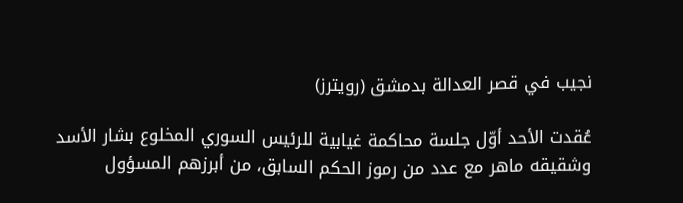نجيب في قصر العدالة بدمشق (رويترز)

عُقدت الأحد أوّل جلسة محاكمة غيابية للرئيس السوري المخلوع بشار الأسد وشقيقه ماهر مع عدد من رموز الحكم السابق، من أبرزهم المسؤول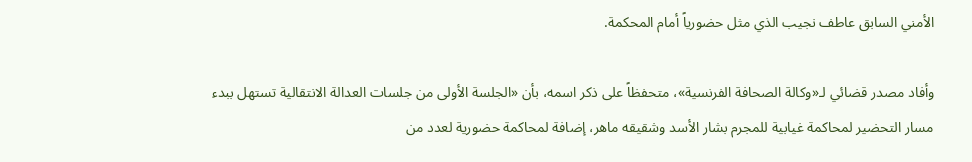الأمني السابق عاطف نجيب الذي مثل حضورياً أمام المحكمة.

وأفاد مصدر قضائي لـ«وكالة الصحافة الفرنسية»، متحفظاً على ذكر اسمه، بأن «الجلسة الأولى من جلسات العدالة الانتقالية تستهل ببدء مسار التحضير لمحاكمة غيابية للمجرم بشار الأسد وشقيقه ماهر، إضافة لمحاكمة حضورية لعدد من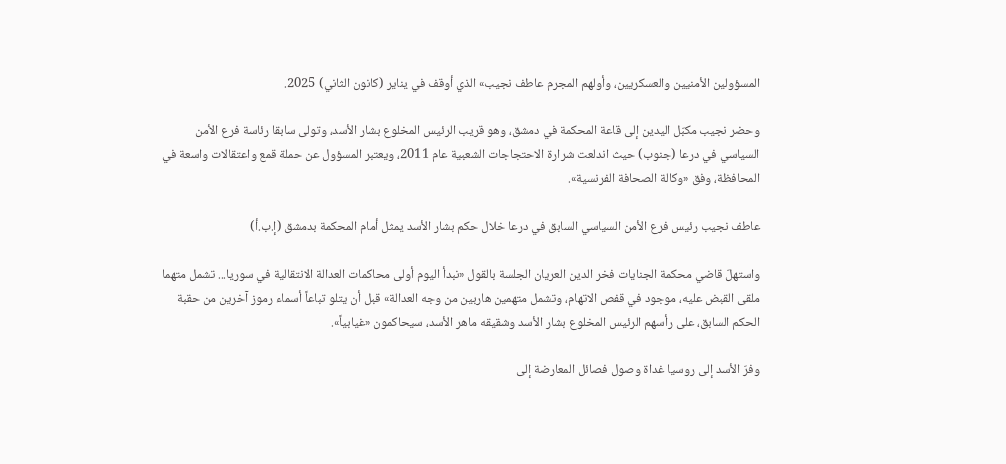المسؤولين الأمنيين والعسكريين، وأولهم المجرم عاطف نجيب» الذي أوقف في يناير (كانون الثاني) 2025.

وحضر نجيب مكبّل اليدين إلى قاعة المحكمة في دمشق، وهو قريب الرئيس المخلوع بشار الأسد، وتولى سابقا رئاسة فرع الأمن السياسي في درعا (جنوب) حيث اندلعت شرارة الاحتجاجات الشعبية عام 2011، ويعتبر المسؤول عن حملة قمع واعتقالات واسعة في المحافظة، وفق «وكالة الصحافة الفرنسية».

عاطف نجيب رئيس فرع الأمن السياسي السابق في درعا خلال حكم بشار الأسد يمثل أمام المحكمة بدمشق (إ.ب.أ)

واستهلّ قاضي محكمة الجنايات فخر الدين العريان الجلسة بالقول «نبدأ اليوم أولى محاكمات العدالة الانتقالية في سوريا... تشمل متهما ملقى القبض عليه، موجود في قفص الاتهام، وتشمل متهمين هاربين من وجه العدالة» قبل أن يتلو تباعاً أسماء رموز آخرين من حقبة الحكم السابق، على رأسهم الرئيس المخلوع بشار الأسد وشقيقه ماهر الأسد، سيحاكمون «غيابياً».

وفرّ الأسد إلى روسيا غداة وصول فصائل المعارضة إلى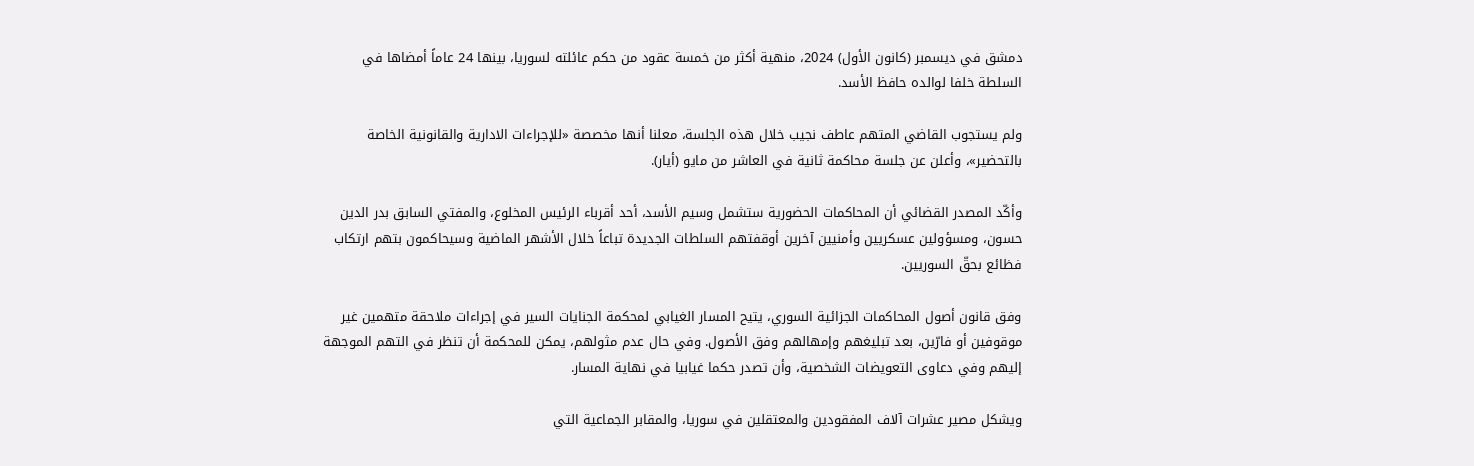دمشق في ديسمبر (كانون الأول) 2024، منهية أكثر من خمسة عقود من حكم عائلته لسوريا، بينها 24 عاماً أمضاها في السلطة خلفا لوالده حافظ الأسد.

ولم يستجوب القاضي المتهم عاطف نجيب خلال هذه الجلسة، معلنا أنها مخصصة «للإجراءات الادارية والقانونية الخاصة بالتحضير»، وأعلن عن جلسة محاكمة ثانية في العاشر من مايو (أيار).

وأكّد المصدر القضائي أن المحاكمات الحضورية ستشمل وسيم الأسد، أحد أقرباء الرئيس المخلوع، والمفتي السابق بدر الدين حسون، ومسؤولين عسكريين وأمنيين آخرين أوقفتهم السلطات الجديدة تباعاً خلال الأشهر الماضية وسيحاكمون بتهم ارتكاب فظائع بحقّ السوريين.

وفق قانون أصول المحاكمات الجزائية السوري، يتيح المسار الغيابي لمحكمة الجنايات السير في إجراءات ملاحقة متهمين غير موقوفين أو فارّين، بعد تبليغهم وإمهالهم وفق الأصول. وفي حال عدم مثولهم، يمكن للمحكمة أن تنظر في التهم الموجهة إليهم وفي دعاوى التعويضات الشخصية، وأن تصدر حكما غيابيا في نهاية المسار.

ويشكل مصير عشرات آلاف المفقودين والمعتقلين في سوريا، والمقابر الجماعية التي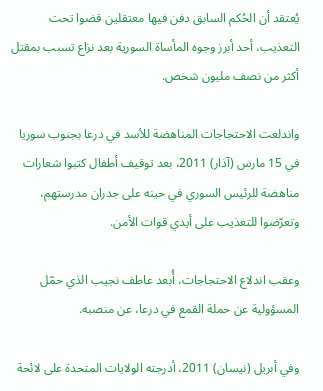يُعتقد أن الحُكم السابق دفن فيها معتقلين قضوا تحت التعذيب، أحد أبرز وجوه المأساة السورية بعد نزاع تسبب بمقتل أكثر من نصف مليون شخص.

واندلعت الاحتجاجات المناهضة للأسد في درعا بجنوب سوريا في 15 مارس (آذار) 2011، بعد توقيف أطفال كتبوا شعارات مناهضة للرئيس السوري في حينه على جدران مدرستهم، وتعرّضوا للتعذيب على أيدي قوات الأمن.

وعقب اندلاع الاحتجاجات، أُبعد عاطف نجيب الذي حمّل المسؤولية عن حملة القمع في درعا، عن منصبه.

وفي أبريل (نيسان) 2011، أدرجته الولايات المتحدة على لائحة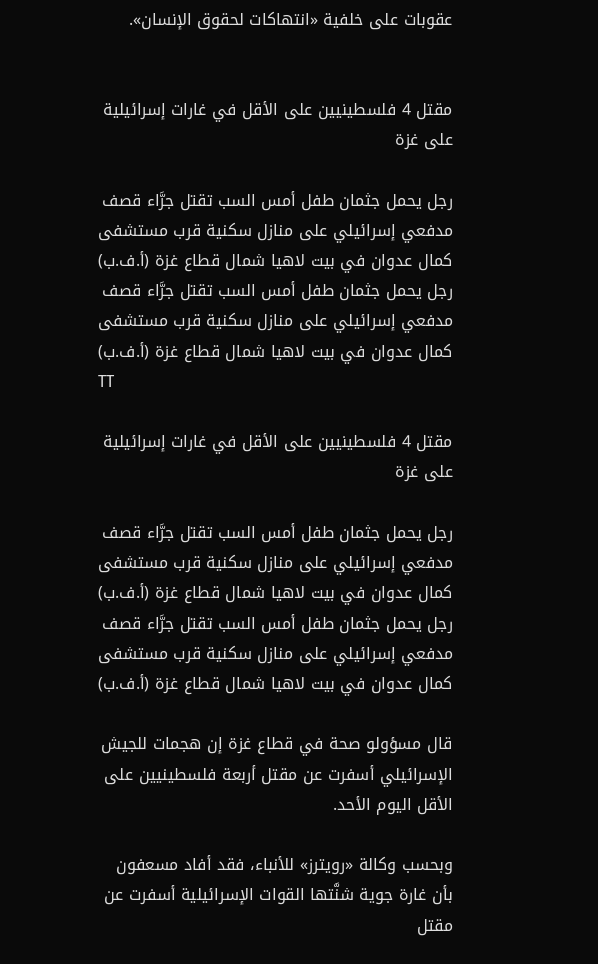عقوبات على خلفية «انتهاكات لحقوق الإنسان».


مقتل 4 فلسطينيين على الأقل في غارات إسرائيلية على غزة

رجل يحمل جثمان طفل أمس السب تقتل جرَّاء قصف مدفعي إسرائيلي على منازل سكنية قرب مستشفى كمال عدوان في بيت لاهيا شمال قطاع غزة (أ.ف.ب)
رجل يحمل جثمان طفل أمس السب تقتل جرَّاء قصف مدفعي إسرائيلي على منازل سكنية قرب مستشفى كمال عدوان في بيت لاهيا شمال قطاع غزة (أ.ف.ب)
TT

مقتل 4 فلسطينيين على الأقل في غارات إسرائيلية على غزة

رجل يحمل جثمان طفل أمس السب تقتل جرَّاء قصف مدفعي إسرائيلي على منازل سكنية قرب مستشفى كمال عدوان في بيت لاهيا شمال قطاع غزة (أ.ف.ب)
رجل يحمل جثمان طفل أمس السب تقتل جرَّاء قصف مدفعي إسرائيلي على منازل سكنية قرب مستشفى كمال عدوان في بيت لاهيا شمال قطاع غزة (أ.ف.ب)

قال مسؤولو صحة في قطاع غزة إن هجمات للجيش الإسرائيلي أسفرت عن مقتل أربعة فلسطينيين على الأقل اليوم الأحد.

وبحسب وكالة «رويترز» للأنباء، فقد أفاد مسعفون بأن غارة جوية شنَّتها القوات الإسرائيلية أسفرت عن مقتل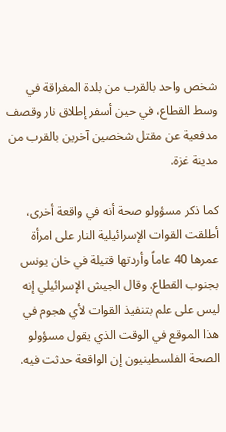شخص واحد بالقرب من بلدة المغراقة في وسط القطاع، في حين أسفر إطلاق نار وقصف مدفعية عن مقتل شخصين آخرين بالقرب من مدينة غزة.

كما ذكر مسؤولو صحة أنه في واقعة أخرى، أطلقت القوات الإسرائيلية النار على امرأة عمرها 40 عاماً وأردتها قتيلة في خان يونس بجنوب القطاع. وقال الجيش الإسرائيلي إنه ليس على علم بتنفيذ القوات لأي هجوم في هذا الموقع في الوقت الذي يقول مسؤولو الصحة الفلسطينيون إن الواقعة حدثت فيه.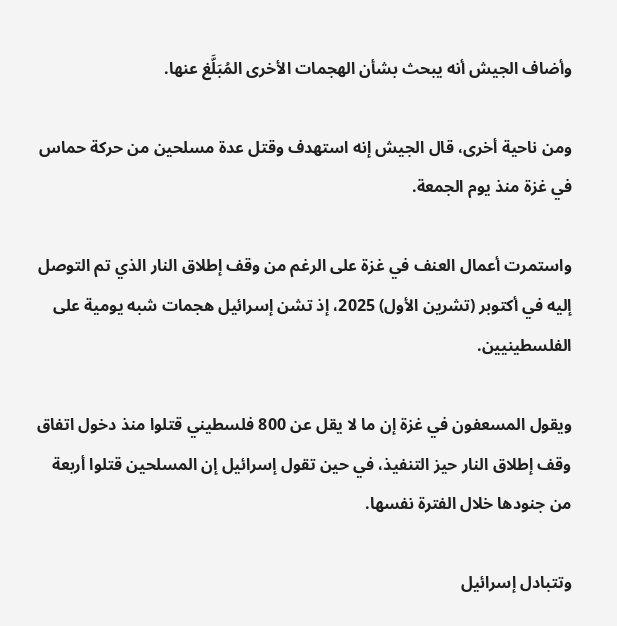وأضاف الجيش أنه يبحث بشأن الهجمات الأخرى المُبَلَّغ عنها.

ومن ناحية أخرى، قال الجيش إنه استهدف وقتل عدة مسلحين من حركة حماس في غزة منذ يوم الجمعة.

واستمرت أعمال العنف في غزة على الرغم من وقف إطلاق النار الذي تم التوصل إليه في أكتوبر (تشرين الأول) 2025، إذ تشن إسرائيل هجمات شبه يومية على الفلسطينيين.

ويقول المسعفون في غزة إن ما لا يقل عن 800 فلسطيني قتلوا منذ دخول اتفاق وقف إطلاق النار حيز التنفيذ، في حين تقول إسرائيل إن المسلحين قتلوا أربعة من جنودها خلال الفترة نفسها.

وتتبادل إسرائيل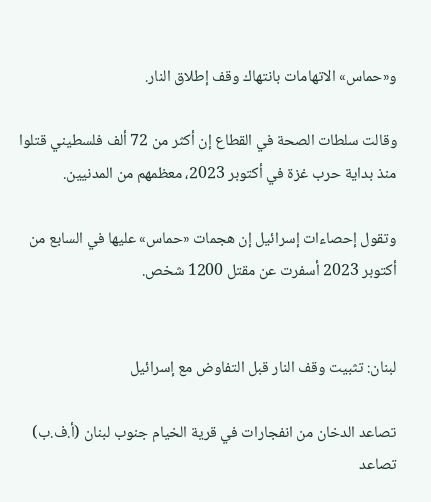و«حماس» الاتهامات بانتهاك وقف إطلاق النار.

وقالت سلطات الصحة في القطاع إن أكثر من 72 ألف فلسطيني قتلوا منذ بداية حرب غزة في أكتوبر 2023، معظمهم من المدنيين.

وتقول إحصاءات إسرائيل إن هجمات «حماس» عليها في السابع من أكتوبر 2023 أسفرت عن مقتل 1200 شخص.


لبنان: تثبيت وقف النار قبل التفاوض مع إسرائيل

تصاعد الدخان من انفجارات في قرية الخيام جنوب لبنان (أ.ف.ب)
تصاعد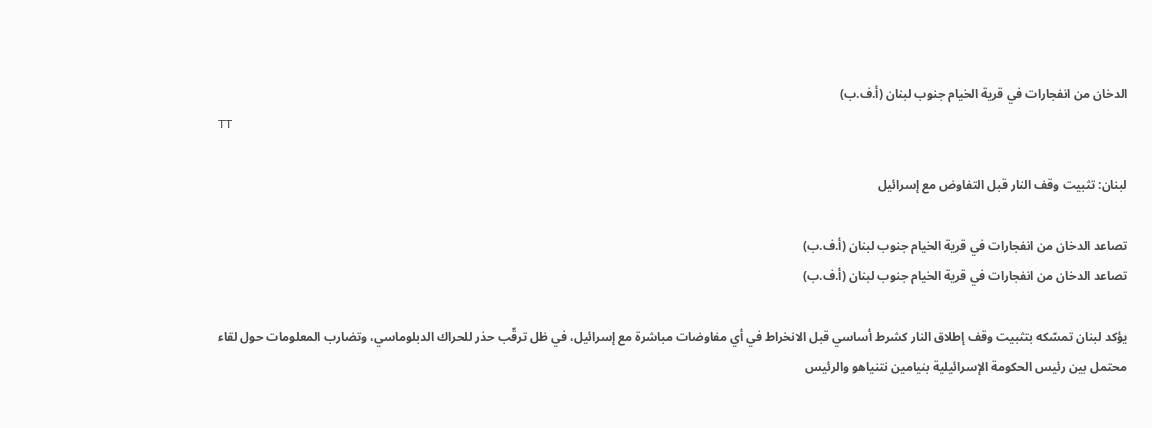الدخان من انفجارات في قرية الخيام جنوب لبنان (أ.ف.ب)
TT

لبنان: تثبيت وقف النار قبل التفاوض مع إسرائيل

تصاعد الدخان من انفجارات في قرية الخيام جنوب لبنان (أ.ف.ب)
تصاعد الدخان من انفجارات في قرية الخيام جنوب لبنان (أ.ف.ب)

يؤكد لبنان تمسّكه بتثبيت وقف إطلاق النار كشرط أساسي قبل الانخراط في أي مفاوضات مباشرة مع إسرائيل، في ظل ترقّب حذر للحراك الدبلوماسي، وتضارب المعلومات حول لقاء محتمل بين رئيس الحكومة الإسرائيلية بنيامين نتنياهو والرئيس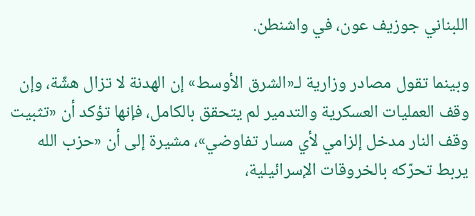اللبناني جوزيف عون، في واشنطن.

وبينما تقول مصادر وزارية لـ«الشرق الأوسط» إن الهدنة لا تزال هشّة، وإن وقف العمليات العسكرية والتدمير لم يتحقق بالكامل، فإنها تؤكد أن «تثبيت وقف النار مدخل إلزامي لأي مسار تفاوضي»، مشيرة إلى أن «حزب الله يربط تحرّكه بالخروقات الإسرائيلية،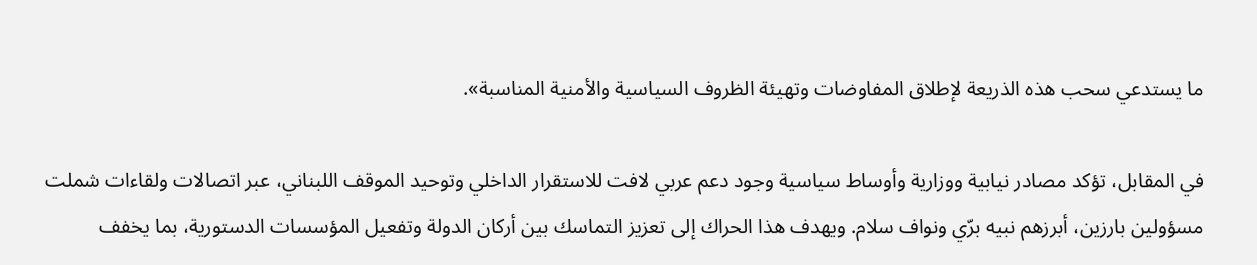ما يستدعي سحب هذه الذريعة لإطلاق المفاوضات وتهيئة الظروف السياسية والأمنية المناسبة».

في المقابل، تؤكد مصادر نيابية ووزارية وأوساط سياسية وجود دعم عربي لافت للاستقرار الداخلي وتوحيد الموقف اللبناني، عبر اتصالات ولقاءات شملت مسؤولين بارزين، أبرزهم نبيه برّي ونواف سلام. ويهدف هذا الحراك إلى تعزيز التماسك بين أركان الدولة وتفعيل المؤسسات الدستورية، بما يخفف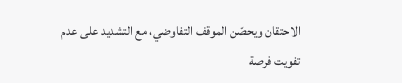الاحتقان ويحصّن الموقف التفاوضي، مع التشديد على عدم تفويت فرصة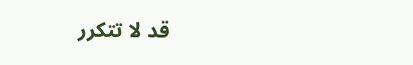قد لا تتكرر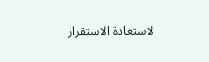لاستعادة الاستقرار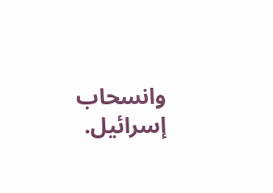وانسحاب إسرائيل.